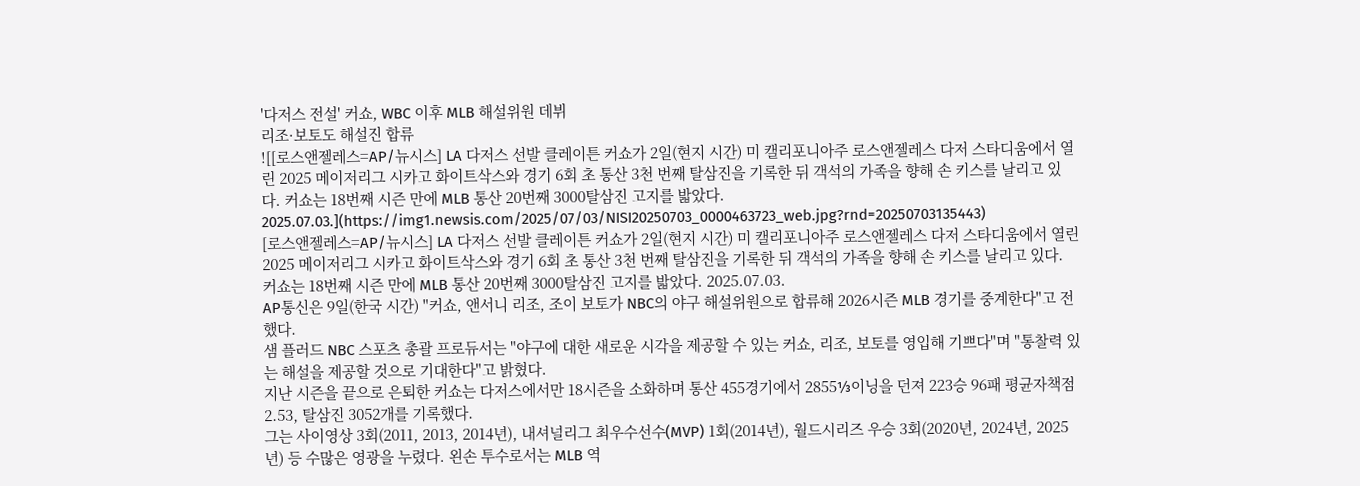'다저스 전설' 커쇼, WBC 이후 MLB 해설위원 데뷔
리조·보토도 해설진 합류
![[로스앤젤레스=AP/뉴시스] LA 다저스 선발 클레이튼 커쇼가 2일(현지 시간) 미 캘리포니아주 로스앤젤레스 다저 스타디움에서 열린 2025 메이저리그 시카고 화이트삭스와 경기 6회 초 통산 3천 번째 탈삼진을 기록한 뒤 객석의 가족을 향해 손 키스를 날리고 있다. 커쇼는 18번째 시즌 만에 MLB 통산 20번째 3000탈삼진 고지를 밟았다. 2025.07.03.](https://img1.newsis.com/2025/07/03/NISI20250703_0000463723_web.jpg?rnd=20250703135443)
[로스앤젤레스=AP/뉴시스] LA 다저스 선발 클레이튼 커쇼가 2일(현지 시간) 미 캘리포니아주 로스앤젤레스 다저 스타디움에서 열린 2025 메이저리그 시카고 화이트삭스와 경기 6회 초 통산 3천 번째 탈삼진을 기록한 뒤 객석의 가족을 향해 손 키스를 날리고 있다. 커쇼는 18번째 시즌 만에 MLB 통산 20번째 3000탈삼진 고지를 밟았다. 2025.07.03.
AP통신은 9일(한국 시간) "커쇼, 앤서니 리조, 조이 보토가 NBC의 야구 해설위원으로 합류해 2026시즌 MLB 경기를 중계한다"고 전했다.
샘 플러드 NBC 스포츠 총괄 프로듀서는 "야구에 대한 새로운 시각을 제공할 수 있는 커쇼, 리조, 보토를 영입해 기쁘다"며 "통찰력 있는 해설을 제공할 것으로 기대한다"고 밝혔다.
지난 시즌을 끝으로 은퇴한 커쇼는 다저스에서만 18시즌을 소화하며 통산 455경기에서 2855⅓이닝을 던져 223승 96패 평균자책점 2.53, 탈삼진 3052개를 기록했다.
그는 사이영상 3회(2011, 2013, 2014년), 내셔널리그 최우수선수(MVP) 1회(2014년), 월드시리즈 우승 3회(2020년, 2024년, 2025년) 등 수많은 영광을 누렸다. 왼손 투수로서는 MLB 역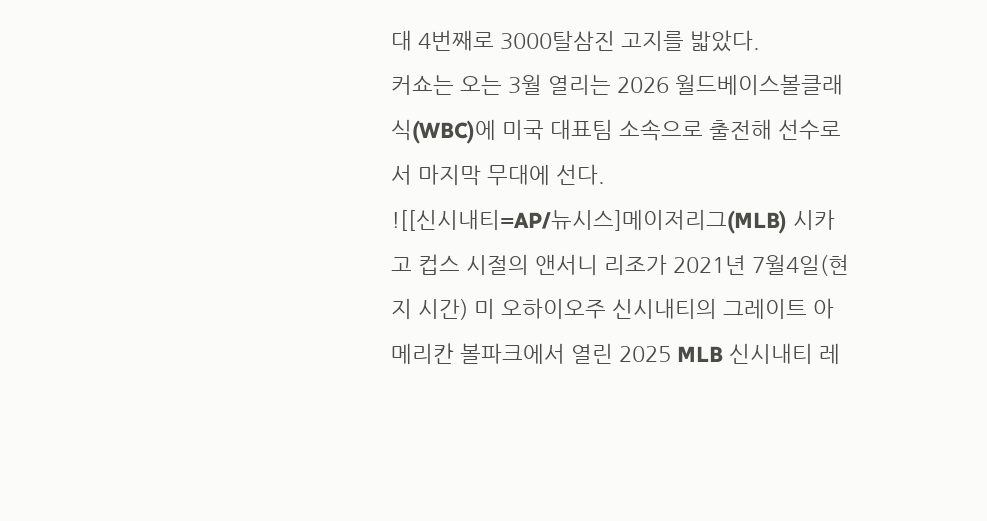대 4번째로 3000탈삼진 고지를 밟았다.
커쇼는 오는 3월 열리는 2026 월드베이스볼클래식(WBC)에 미국 대표팀 소속으로 출전해 선수로서 마지막 무대에 선다.
![[신시내티=AP/뉴시스]메이저리그(MLB) 시카고 컵스 시절의 앤서니 리조가 2021년 7월4일(현지 시간) 미 오하이오주 신시내티의 그레이트 아메리칸 볼파크에서 열린 2025 MLB 신시내티 레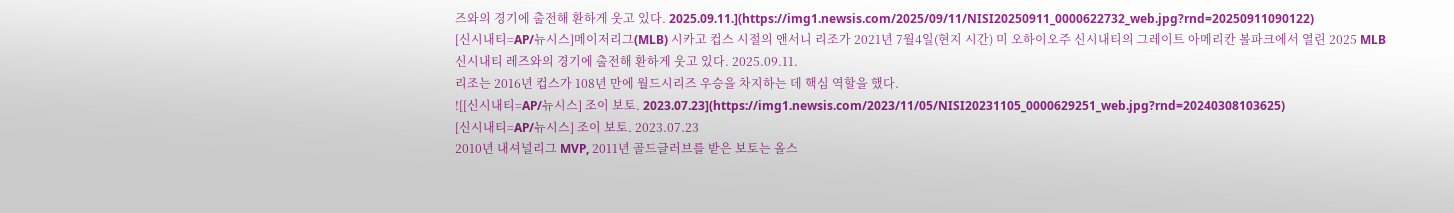즈와의 경기에 출전해 환하게 웃고 있다. 2025.09.11.](https://img1.newsis.com/2025/09/11/NISI20250911_0000622732_web.jpg?rnd=20250911090122)
[신시내티=AP/뉴시스]메이저리그(MLB) 시카고 컵스 시절의 앤서니 리조가 2021년 7월4일(현지 시간) 미 오하이오주 신시내티의 그레이트 아메리칸 볼파크에서 열린 2025 MLB 신시내티 레즈와의 경기에 출전해 환하게 웃고 있다. 2025.09.11.
리조는 2016년 컵스가 108년 만에 월드시리즈 우승을 차지하는 데 핵심 역할을 했다.
![[신시내티=AP/뉴시스] 조이 보토. 2023.07.23](https://img1.newsis.com/2023/11/05/NISI20231105_0000629251_web.jpg?rnd=20240308103625)
[신시내티=AP/뉴시스] 조이 보토. 2023.07.23
2010년 내셔널리그 MVP, 2011년 골드글러브를 받은 보토는 올스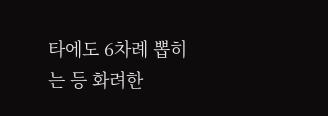타에도 6차례 뽑히는 등 화려한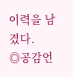이력을 남겼다.
◎공감언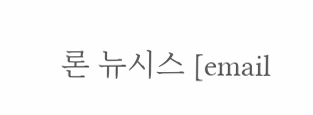론 뉴시스 [email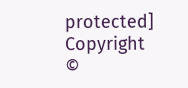protected]
Copyright ©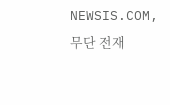NEWSIS.COM, 무단 전재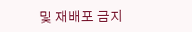및 재배포 금지